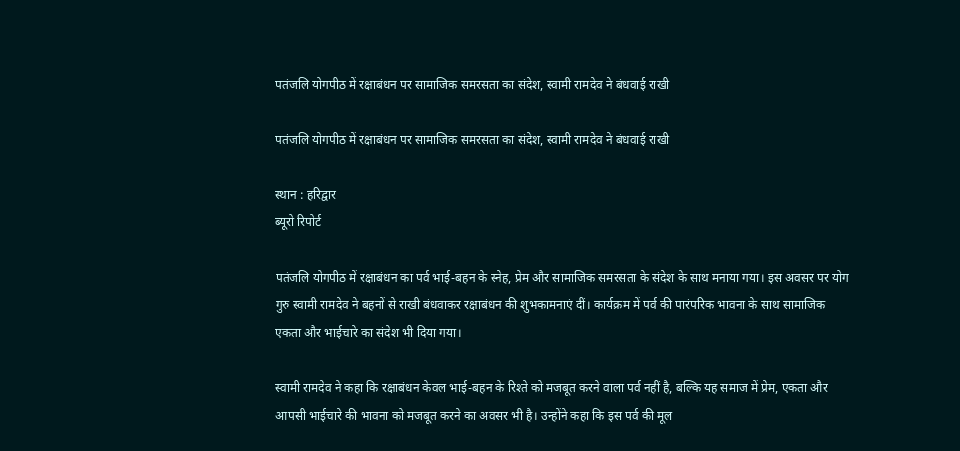पतंजलि योगपीठ में रक्षाबंधन पर सामाजिक समरसता का संदेश, स्वामी रामदेव ने बंधवाई राखी

पतंजलि योगपीठ में रक्षाबंधन पर सामाजिक समरसता का संदेश, स्वामी रामदेव ने बंधवाई राखी

स्थान : हरिद्वार
ब्यूरो रिपोर्ट

पतंजलि योगपीठ में रक्षाबंधन का पर्व भाई-बहन के स्नेह, प्रेम और सामाजिक समरसता के संदेश के साथ मनाया गया। इस अवसर पर योग गुरु स्वामी रामदेव ने बहनों से राखी बंधवाकर रक्षाबंधन की शुभकामनाएं दीं। कार्यक्रम में पर्व की पारंपरिक भावना के साथ सामाजिक एकता और भाईचारे का संदेश भी दिया गया।

स्वामी रामदेव ने कहा कि रक्षाबंधन केवल भाई-बहन के रिश्ते को मजबूत करने वाला पर्व नहीं है, बल्कि यह समाज में प्रेम, एकता और आपसी भाईचारे की भावना को मजबूत करने का अवसर भी है। उन्होंने कहा कि इस पर्व की मूल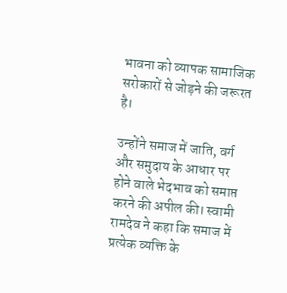भावना को व्यापक सामाजिक सरोकारों से जोड़ने की जरूरत है।

उन्होंने समाज में जाति, वर्ग और समुदाय के आधार पर होने वाले भेदभाव को समाप्त करने की अपील की। स्वामी रामदेव ने कहा कि समाज में प्रत्येक व्यक्ति के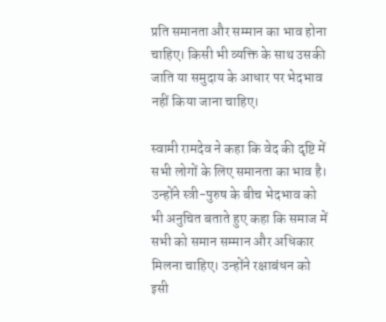प्रति समानता और सम्मान का भाव होना चाहिए। किसी भी व्यक्ति के साथ उसकी जाति या समुदाय के आधार पर भेदभाव नहीं किया जाना चाहिए।

स्वामी रामदेव ने कहा कि वेद की दृष्टि में सभी लोगों के लिए समानता का भाव है। उन्होंने स्त्री-पुरुष के बीच भेदभाव को भी अनुचित बताते हुए कहा कि समाज में सभी को समान सम्मान और अधिकार मिलना चाहिए। उन्होंने रक्षाबंधन को इसी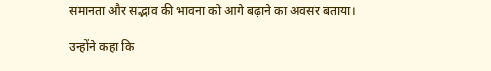समानता और सद्भाव की भावना को आगे बढ़ाने का अवसर बताया।

उन्होंने कहा कि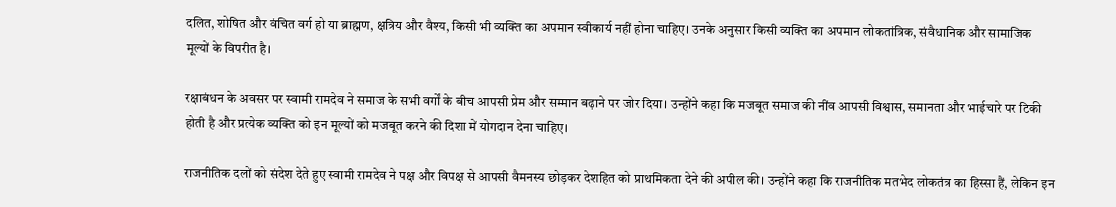दलित, शोषित और वंचित वर्ग हो या ब्राह्मण, क्षत्रिय और वैश्य, किसी भी व्यक्ति का अपमान स्वीकार्य नहीं होना चाहिए। उनके अनुसार किसी व्यक्ति का अपमान लोकतांत्रिक, संवैधानिक और सामाजिक मूल्यों के विपरीत है।

रक्षाबंधन के अवसर पर स्वामी रामदेव ने समाज के सभी वर्गों के बीच आपसी प्रेम और सम्मान बढ़ाने पर जोर दिया। उन्होंने कहा कि मजबूत समाज की नींव आपसी विश्वास, समानता और भाईचारे पर टिकी होती है और प्रत्येक व्यक्ति को इन मूल्यों को मजबूत करने की दिशा में योगदान देना चाहिए।

राजनीतिक दलों को संदेश देते हुए स्वामी रामदेव ने पक्ष और विपक्ष से आपसी वैमनस्य छोड़कर देशहित को प्राथमिकता देने की अपील की। उन्होंने कहा कि राजनीतिक मतभेद लोकतंत्र का हिस्सा हैं, लेकिन इन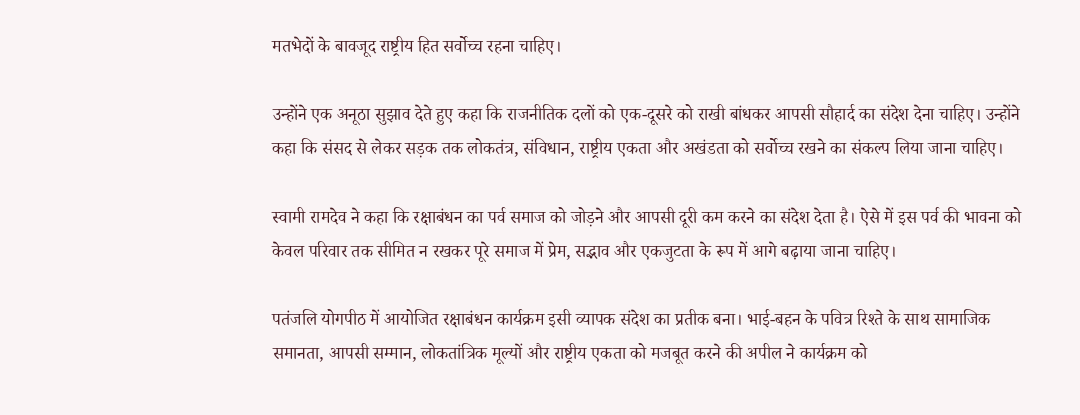मतभेदों के बावजूद राष्ट्रीय हित सर्वोच्च रहना चाहिए।

उन्होंने एक अनूठा सुझाव देते हुए कहा कि राजनीतिक दलों को एक-दूसरे को राखी बांधकर आपसी सौहार्द का संदेश देना चाहिए। उन्होंने कहा कि संसद से लेकर सड़क तक लोकतंत्र, संविधान, राष्ट्रीय एकता और अखंडता को सर्वोच्च रखने का संकल्प लिया जाना चाहिए।

स्वामी रामदेव ने कहा कि रक्षाबंधन का पर्व समाज को जोड़ने और आपसी दूरी कम करने का संदेश देता है। ऐसे में इस पर्व की भावना को केवल परिवार तक सीमित न रखकर पूरे समाज में प्रेम, सद्भाव और एकजुटता के रूप में आगे बढ़ाया जाना चाहिए।

पतंजलि योगपीठ में आयोजित रक्षाबंधन कार्यक्रम इसी व्यापक संदेश का प्रतीक बना। भाई-बहन के पवित्र रिश्ते के साथ सामाजिक समानता, आपसी सम्मान, लोकतांत्रिक मूल्यों और राष्ट्रीय एकता को मजबूत करने की अपील ने कार्यक्रम को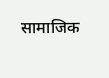सामाजिक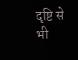दृष्टि से भी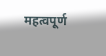महत्वपूर्ण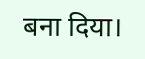बना दिया।